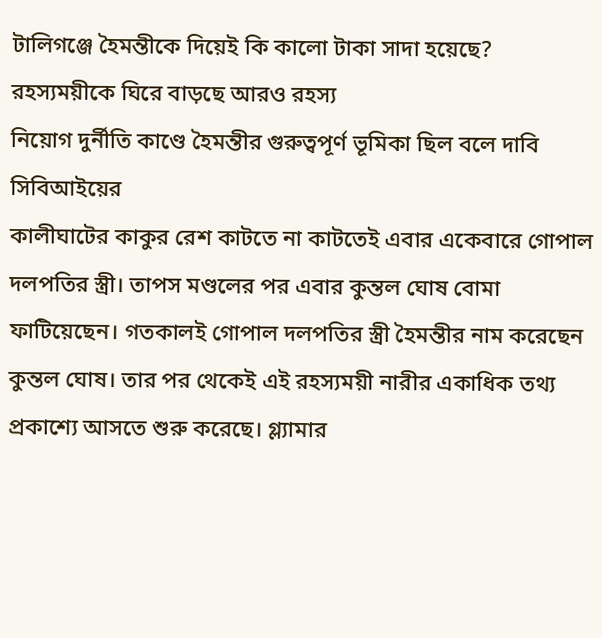টালিগঞ্জে হৈমন্তীকে দিয়েই কি কালো টাকা সাদা হয়েছে? রহস্যময়ীকে ঘিরে বাড়ছে আরও রহস্য
নিয়োগ দুর্নীতি কাণ্ডে হৈমন্তীর গুরুত্বপূর্ণ ভূমিকা ছিল বলে দাবি সিবিআইয়ের
কালীঘাটের কাকুর রেশ কাটতে না কাটতেই এবার একেবারে গোপাল দলপতির স্ত্রী। তাপস মণ্ডলের পর এবার কুন্তল ঘোষ বোমা ফাটিয়েছেন। গতকালই গোপাল দলপতির স্ত্রী হৈমন্তীর নাম করেছেন কুন্তল ঘোষ। তার পর থেকেই এই রহস্যময়ী নারীর একাধিক তথ্য প্রকাশ্যে আসতে শুরু করেছে। গ্ল্যামার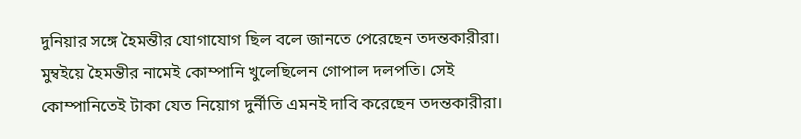দুনিয়ার সঙ্গে হৈমন্তীর যোগাযোগ ছিল বলে জানতে পেরেছেন তদন্তকারীরা। মুম্বইয়ে হৈমন্তীর নামেই কোম্পানি খুলেছিলেন গোপাল দলপতি। সেই কোম্পানিতেই টাকা যেত নিয়োগ দুর্নীতি এমনই দাবি করেছেন তদন্তকারীরা।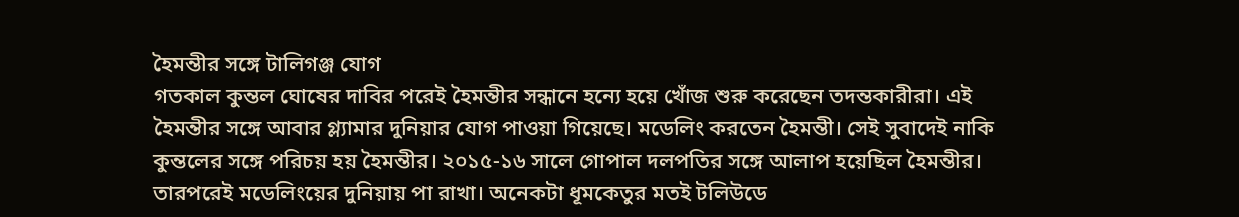হৈমন্তীর সঙ্গে টালিগঞ্জ যোগ
গতকাল কুন্তল ঘোষের দাবির পরেই হৈমন্তীর সন্ধানে হন্যে হয়ে খোঁজ শুরু করেছেন তদন্তকারীরা। এই হৈমন্তীর সঙ্গে আবার গ্ল্যামার দুনিয়ার যোগ পাওয়া গিয়েছে। মডেলিং করতেন হৈমন্তী। সেই সুবাদেই নাকি কুন্তলের সঙ্গে পরিচয় হয় হৈমন্তীর। ২০১৫-১৬ সালে গোপাল দলপতির সঙ্গে আলাপ হয়েছিল হৈমন্তীর। তারপরেই মডেলিংয়ের দুনিয়ায় পা রাখা। অনেকটা ধূমকেতুর মতই টলিউডে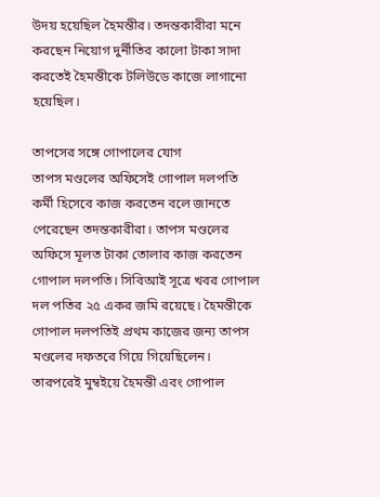উদয় হয়েছিল হৈমন্তীর। তদন্তকারীরা মনে করছেন নিয়োগ দুর্নীতির কালো টাকা সাদা করতেই হৈমন্তীকে টলিউডে কাজে লাগানো হয়েছিল।

তাপসের সঙ্গে গোপালের যোগ
তাপস মণ্ডলের অফিসেই গোপাল দলপতি কর্মী হিসেবে কাজ করতেন বলে জানতে পেরেছেন তদন্তকারীরা। তাপস মণ্ডলের অফিসে মূলত টাকা তোলার কাজ করতেন গোপাল দলপতি। সিবিআই সূত্রে খবর গোপাল দল পতির ২৫ একর জমি রয়েছে। হৈমন্তীকে গোপাল দলপতিই প্রথম কাজের জন্য তাপস মণ্ডলের দফতরে গিয়ে গিয়েছিলেন। তারপরেই মুম্বইয়ে হৈমন্তী এবং গোপাল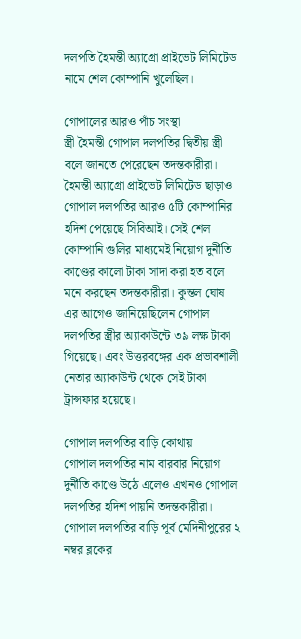দলপতি হৈমন্তী অ্যাগ্রো প্রাইভেট লিমিটেড নামে শেল কোম্পানি খুলেছিল।

গোপালের আরও পাঁচ সংস্থা
স্ত্রী হৈমন্তী গোপাল দলপতির দ্বিতীয় স্ত্রী বলে জানতে পেরেছেন তদন্তকারীরা। হৈমন্তী অ্যাগ্রো প্রাইভেট লিমিটেড ছাড়াও গোপাল দলপতির আরও ৫টি কোম্পানির হদিশ পেয়েছে সিবিআই। সেই শেল কোম্পানি গুলির মাধ্যমেই নিয়োগ দুর্নীতি কাণ্ডের কালো টাকা সাদা করা হত বলে মনে করছেন তদন্তকারীরা। কুন্তল ঘোষ এর আগেও জানিয়েছিলেন গোপাল দলপতির স্ত্রীর অ্যাকাউন্টে ৩৯ লক্ষ টাকা গিয়েছে। এবং উত্তরবঙ্গের এক প্রভাবশালী নেতার অ্যাকাউন্ট থেকে সেই টাকা ট্রান্সফার হয়েছে।

গোপাল দলপতির বাড়ি কোথায়
গোপাল দলপতির নাম বারবার নিয়োগ দুর্নীতি কাণ্ডে উঠে এলেও এখনও গোপাল দলপতির হদিশ পায়নি তদন্তকারীরা। গোপাল দলপতির বাড়ি পূর্ব মেদিনীপুরের ২ নম্বর ব্লকের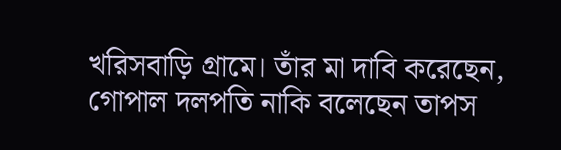খরিসবাড়ি গ্রামে। তাঁর মা দাবি করেছেন, গোপাল দলপতি নাকি বলেছেন তাপস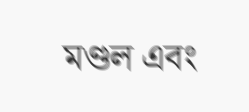মণ্ডল এবং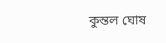কুন্তল ঘোষ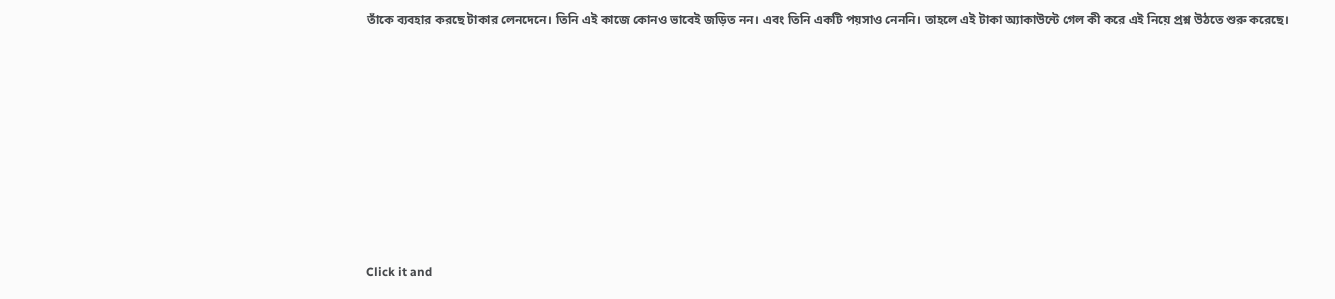তাঁকে ব্যবহার করছে টাকার লেনদেনে। তিনি এই কাজে কোনও ভাবেই জড়িত নন। এবং তিনি একটি পয়সাও নেননি। তাহলে এই টাকা অ্যাকাউন্টে গেল কী করে এই নিয়ে প্রশ্ন উঠতে শুরু করেছে।












Click it and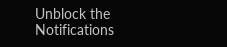Unblock the Notifications